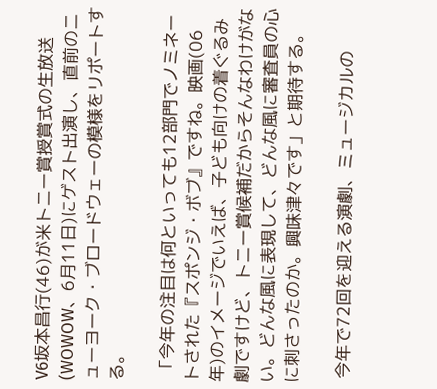V6坂本昌行(46)が米トニー賞授賞式の生放送(WOWOW、6月11日)にゲスト出演し、直前のニューヨーク・ブロードウェーの模様をリポートする。

 「今年の注目は何といっても12部門でノミネートされた『スポンジ・ボブ』ですね。映画(06年)のイメージでいえば、子ども向けの着ぐるみ劇ですけど、トニー賞候補だからそんなわけがない。どんな風に表現して、どんな風に審査員の心に刺さったのか。興味津々です」と期待する。

 今年で72回を迎える演劇、ミュージカルの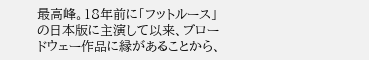最高峰。18年前に「フットルース」の日本版に主演して以来、ブロードウェー作品に縁があることから、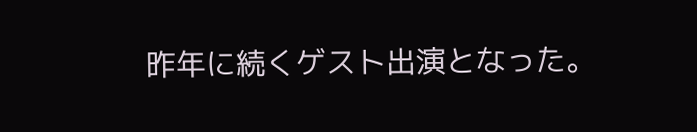昨年に続くゲスト出演となった。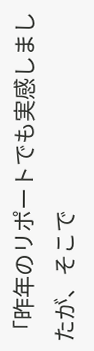「昨年のリポートでも実感しましたが、そこで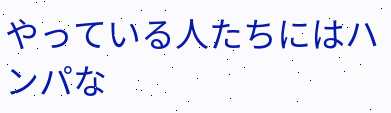やっている人たちにはハンパな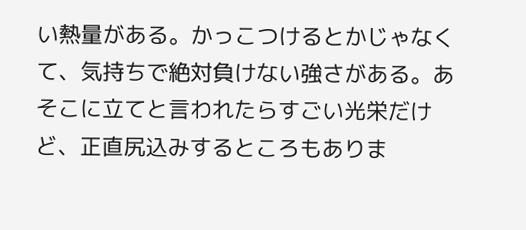い熱量がある。かっこつけるとかじゃなくて、気持ちで絶対負けない強さがある。あそこに立てと言われたらすごい光栄だけど、正直尻込みするところもありま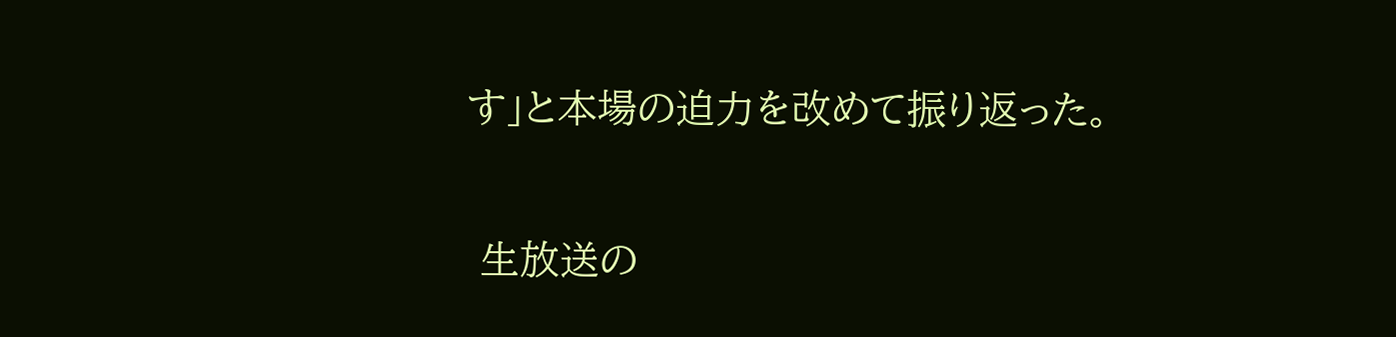す」と本場の迫力を改めて振り返った。

 生放送の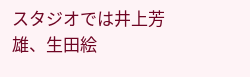スタジオでは井上芳雄、生田絵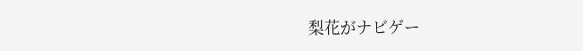梨花がナビゲー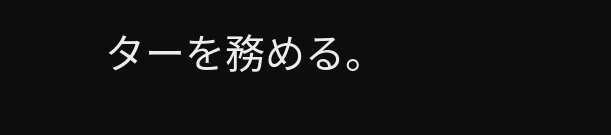ターを務める。